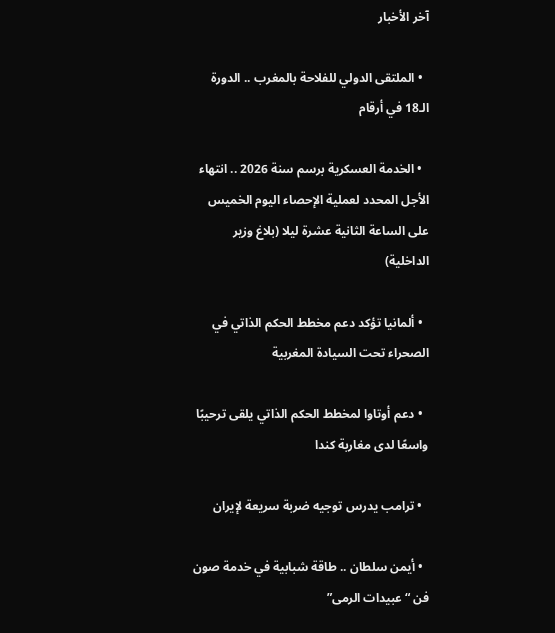آخر الأخبار

  • الملتقى الدولي للفلاحة بالمغرب .. الدورة الـ18 في أرقام

  • الخدمة العسكرية برسم سنة 2026 .. انتهاء الأجل المحدد لعملية الإحصاء اليوم الخميس على الساعة الثانية عشرة ليلا (بلاغ وزير الداخلية)

  • ألمانيا تؤكد دعم مخطط الحكم الذاتي في الصحراء تحت السيادة المغربية

  • دعم أوتاوا لمخطط الحكم الذاتي يلقى ترحيبًا واسعًا لدى مغاربة كندا

  • ترامب يدرس توجيه ضربة سريعة لإيران

  • أيمن سلطان .. طاقة شبابية في خدمة صون فن “عبيدات الرمى”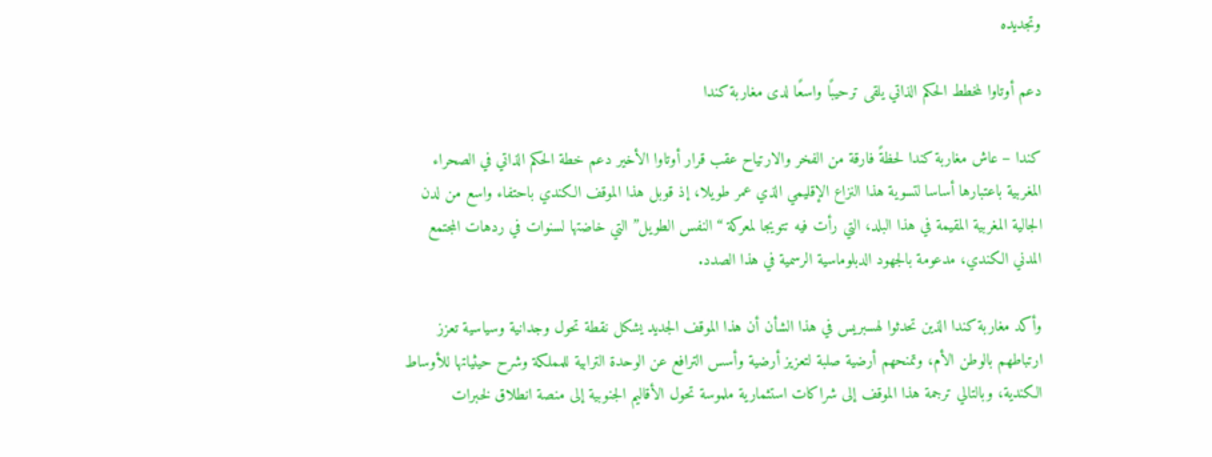وتجديده

دعم أوتاوا لمخطط الحكم الذاتي يلقى ترحيبًا واسعًا لدى مغاربة كندا

كندا – عاش مغاربة كندا لحظةً فارقة من الفخر والارتياح عقب قرار أوتاوا الأخير دعم خطة الحكم الذاتي في الصحراء المغربية باعتبارها أساسا لتسوية هذا النزاع الإقليمي الذي عمر طويلا، إذ قوبل هذا الموقف الكندي باحتفاء واسع من لدن الجالية المغربية المقيمة في هذا البلد، التي رأت فيه تتويجا لمعركة “النفس الطويل” التي خاضتها لسنوات في ردهات المجتمع المدني الكندي، مدعومة بالجهود الدبلوماسية الرسمية في هذا الصدد.

وأكد مغاربة كندا الذين تحدثوا لهسبريس في هذا الشأن أن هذا الموقف الجديد يشكل نقطة تحول وجدانية وسياسية تعزز ارتباطهم بالوطن الأم، وتمنحهم أرضية صلبة لتعزيز أرضية وأسس الترافع عن الوحدة الترابية للمملكة وشرح حيثياتها للأوساط الكندية، وبالتالي ترجمة هذا الموقف إلى شراكات استثمارية ملموسة تحول الأقاليم الجنوبية إلى منصة انطلاق لخبرات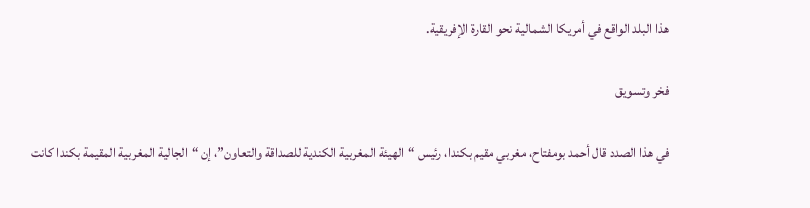هذا البلد الواقع في أمريكا الشمالية نحو القارة الإفريقية.

فخر وتسويق

في هذا الصدد قال أحمد بومفتاح، مغربي مقيم بكندا، رئيس “الهيئة المغربية الكندية للصداقة والتعاون”، إن “الجالية المغربية المقيمة بكندا كانت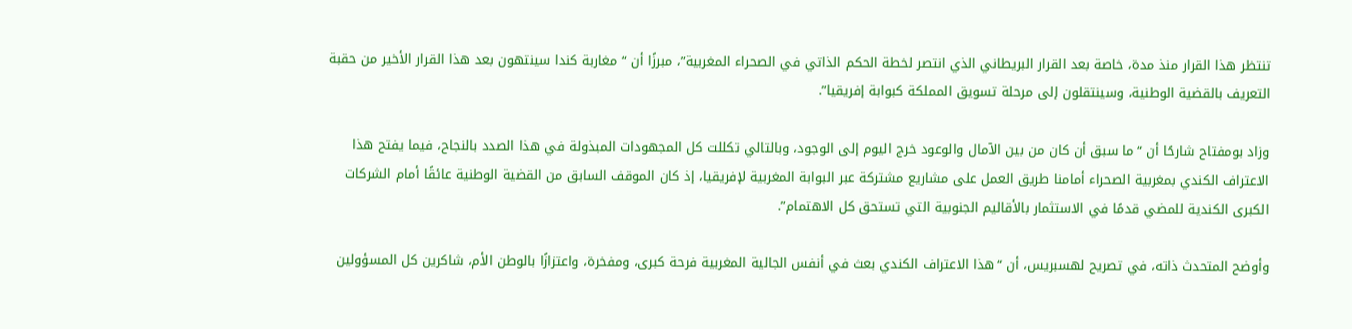تنتظر هذا القرار منذ مدة، خاصة بعد القرار البريطاني الذي انتصر لخطة الحكم الذاتي في الصحراء المغربية”، مبرزًا أن “مغاربة كندا سينتهون بعد هذا القرار الأخير من حقبة التعريف بالقضية الوطنية، وسينتقلون إلى مرحلة تسويق المملكة كبوابة إفريقيا”.

وزاد بومفتاح شارحًا أن “ما سبق أن كان من بين الآمال والوعود خرج اليوم إلى الوجود، وبالتالي تكللت كل المجهودات المبذولة في هذا الصدد بالنجاح، فيما يفتح هذا الاعتراف الكندي بمغربية الصحراء أمامنا طريق العمل على مشاريع مشتركة عبر البوابة المغربية لإفريقيا، إذ كان الموقف السابق من القضية الوطنية عائقًا أمام الشركات الكبرى الكندية للمضي قدمًا في الاستثمار بالأقاليم الجنوبية التي تستحق كل الاهتمام”.

وأوضح المتحدث ذاته، في تصريح لهسبريس، أن “هذا الاعتراف الكندي بعث في أنفس الجالية المغربية فرحة كبرى، ومفخرة، واعتزازًا بالوطن الأم، شاكرين كل المسؤولين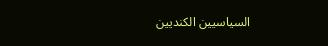السياسيين الكنديين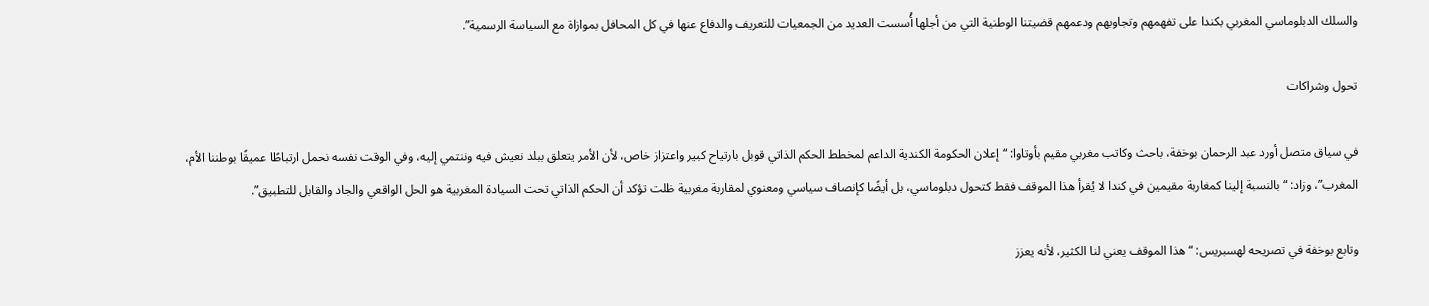والسلك الدبلوماسي المغربي بكندا على تفهمهم وتجاوبهم ودعمهم قضيتنا الوطنية التي من أجلها أُسست العديد من الجمعيات للتعريف والدفاع عنها في كل المحافل بموازاة مع السياسة الرسمية”.

تحول وشراكات

في سياق متصل أورد عبد الرحمان بوخفة، باحث وكاتب مغربي مقيم بأوتاوا: “إعلان الحكومة الكندية الداعم لمخطط الحكم الذاتي قوبل بارتياح كبير واعتزاز خاص، لأن الأمر يتعلق ببلد نعيش فيه وننتمي إليه، وفي الوقت نفسه نحمل ارتباطًا عميقًا بوطننا الأم، المغرب”، وزاد: “بالنسبة إلينا كمغاربة مقيمين في كندا لا يُقرأ هذا الموقف فقط كتحول دبلوماسي، بل أيضًا كإنصاف سياسي ومعنوي لمقاربة مغربية ظلت تؤكد أن الحكم الذاتي تحت السيادة المغربية هو الحل الواقعي والجاد والقابل للتطبيق”.

وتابع بوخفة في تصريحه لهسبريس: “هذا الموقف يعني لنا الكثير، لأنه يعزز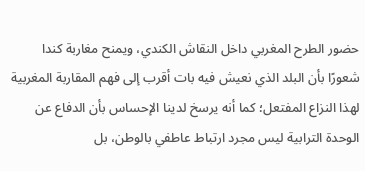حضور الطرح المغربي داخل النقاش الكندي، ويمنح مغاربة كندا شعورًا بأن البلد الذي نعيش فيه بات أقرب إلى فهم المقاربة المغربية لهذا النزاع المفتعل؛ كما أنه يرسخ لدينا الإحساس بأن الدفاع عن الوحدة الترابية ليس مجرد ارتباط عاطفي بالوطن، بل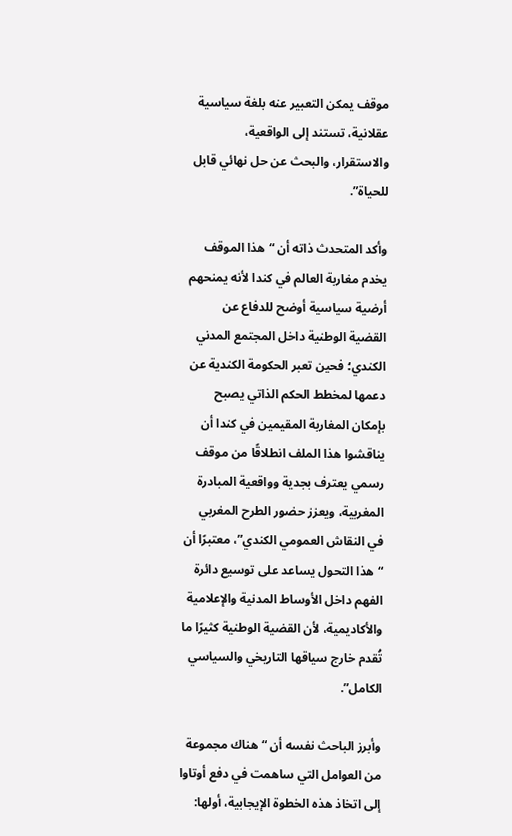موقف يمكن التعبير عنه بلغة سياسية عقلانية، تستند إلى الواقعية، والاستقرار، والبحث عن حل نهائي قابل للحياة”.

وأكد المتحدث ذاته أن “هذا الموقف يخدم مغاربة العالم في كندا لأنه يمنحهم أرضية سياسية أوضح للدفاع عن القضية الوطنية داخل المجتمع المدني الكندي؛ فحين تعبر الحكومة الكندية عن دعمها لمخطط الحكم الذاتي يصبح بإمكان المغاربة المقيمين في كندا أن يناقشوا هذا الملف انطلاقًا من موقف رسمي يعترف بجدية وواقعية المبادرة المغربية، ويعزز حضور الطرح المغربي في النقاش العمومي الكندي”، معتبرًا أن “هذا التحول يساعد على توسيع دائرة الفهم داخل الأوساط المدنية والإعلامية والأكاديمية، لأن القضية الوطنية كثيرًا ما تُقدم خارج سياقها التاريخي والسياسي الكامل”.

وأبرز الباحث نفسه أن “هناك مجموعة من العوامل التي ساهمت في دفع أوتاوا إلى اتخاذ هذه الخطوة الإيجابية، أولها: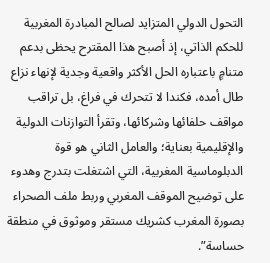التحول الدولي المتزايد لصالح المبادرة المغربية للحكم الذاتي، إذ أصبح هذا المقترح يحظى بدعم متنامٍ باعتباره الحل الأكثر واقعية وجدية لإنهاء نزاع طال أمده، فكندا لا تتحرك في فراغ، بل تراقب مواقف حلفائها وشركائها، وتقرأ التوازنات الدولية والإقليمية بعناية؛ والعامل الثاني هو قوة الدبلوماسية المغربية، التي اشتغلت بتدرج وهدوء على توضيح الموقف المغربي وربط ملف الصحراء بصورة المغرب كشريك مستقر وموثوق في منطقة حساسة”.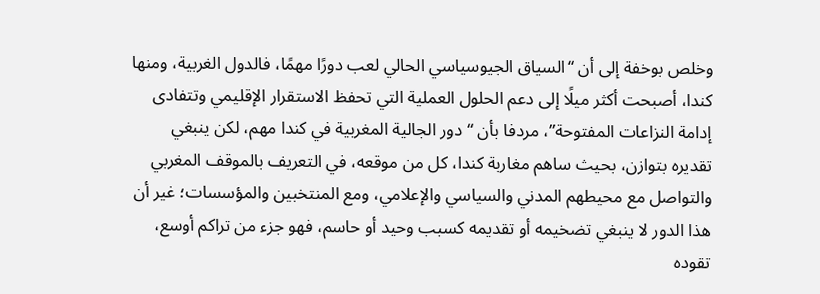وخلص بوخفة إلى أن “السياق الجيوسياسي الحالي لعب دورًا مهمًا، فالدول الغربية، ومنها كندا، أصبحت أكثر ميلًا إلى دعم الحلول العملية التي تحفظ الاستقرار الإقليمي وتتفادى إدامة النزاعات المفتوحة”، مردفا بأن “دور الجالية المغربية في كندا مهم، لكن ينبغي تقديره بتوازن، بحيث ساهم مغاربة كندا، كل من موقعه، في التعريف بالموقف المغربي والتواصل مع محيطهم المدني والسياسي والإعلامي، ومع المنتخبين والمؤسسات؛ غير أن هذا الدور لا ينبغي تضخيمه أو تقديمه كسبب وحيد أو حاسم، فهو جزء من تراكم أوسع، تقوده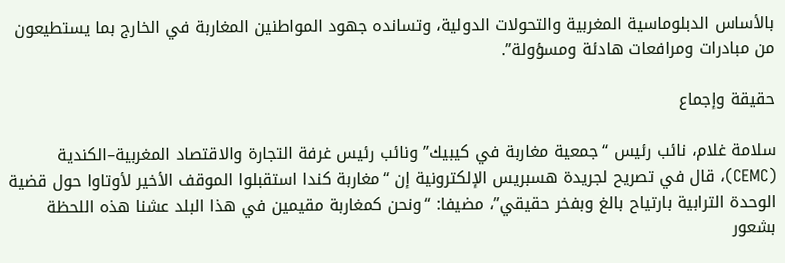بالأساس الدبلوماسية المغربية والتحولات الدولية، وتسانده جهود المواطنين المغاربة في الخارج بما يستطيعون من مبادرات ومرافعات هادئة ومسؤولة”.

حقيقة وإجماع

سلامة غلام، نائب رئيس “جمعية مغاربة في كيبيك” ونائب رئيس غرفة التجارة والاقتصاد المغربية–الكندية (CEMC)، قال في تصريح لجريدة هسبريس الإلكترونية إن “مغاربة كندا استقبلوا الموقف الأخير لأوتاوا حول قضية الوحدة الترابية بارتياح بالغ وبفخر حقيقي”، مضيفا: “ونحن كمغاربة مقيمين في هذا البلد عشنا هذه اللحظة بشعور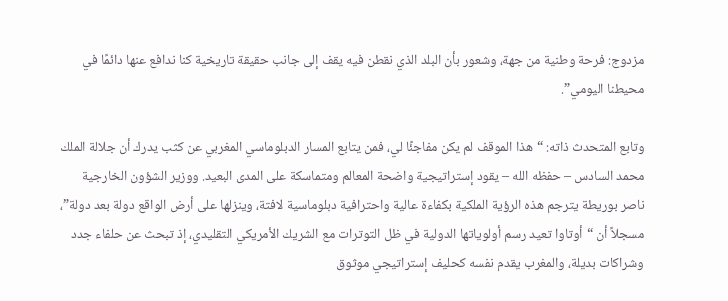مزدوج: فرحة وطنية من جهة، وشعور بأن البلد الذي نقطن فيه يقف إلى جانب حقيقة تاريخية كنا ندافع عنها دائمًا في محيطنا اليومي”.

وتابع المتحدث ذاته: “هذا الموقف لم يكن مفاجئًا لي، فمن يتابع المسار الدبلوماسي المغربي عن كثب يدرك أن جلالة الملك محمد السادس – حفظه الله – يقود إستراتيجية واضحة المعالم ومتماسكة على المدى البعيد. ووزير الشؤون الخارجية ناصر بوريطة يترجم هذه الرؤية الملكية بكفاءة عالية واحترافية دبلوماسية لافتة، وينزلها على أرض الواقع دولة بعد دولة”، مسجلاً أن “أوتاوا تعيد رسم أولوياتها الدولية في ظل التوترات مع الشريك الأمريكي التقليدي، إذ تبحث عن حلفاء جدد وشراكات بديلة، والمغرب يقدم نفسه كحليف إستراتيجي موثوق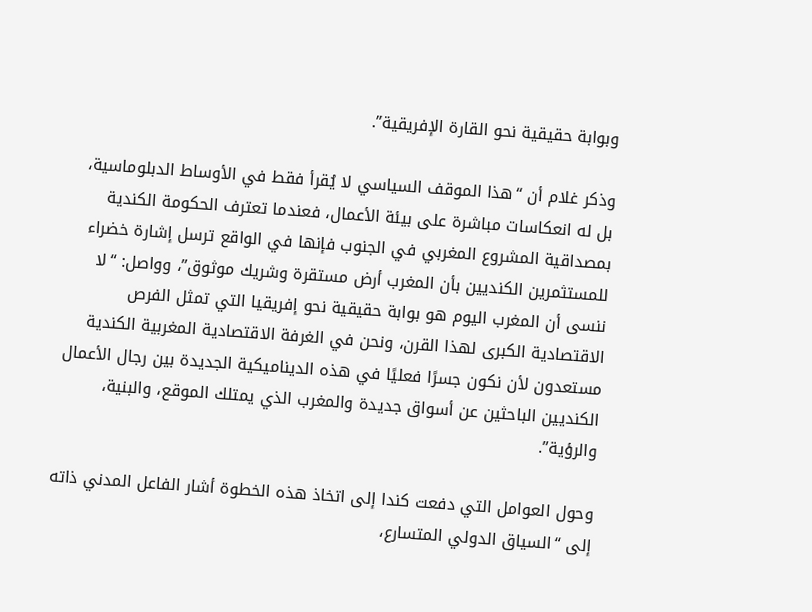وبوابة حقيقية نحو القارة الإفريقية”.

وذكر غلام أن “هذا الموقف السياسي لا يُقرأ فقط في الأوساط الدبلوماسية، بل له انعكاسات مباشرة على بيئة الأعمال، فعندما تعترف الحكومة الكندية بمصداقية المشروع المغربي في الجنوب فإنها في الواقع ترسل إشارة خضراء للمستثمرين الكنديين بأن المغرب أرض مستقرة وشريك موثوق”، وواصل: “لا ننسى أن المغرب اليوم هو بوابة حقيقية نحو إفريقيا التي تمثل الفرص الاقتصادية الكبرى لهذا القرن، ونحن في الغرفة الاقتصادية المغربية الكندية مستعدون لأن نكون جسرًا فعليًا في هذه الديناميكية الجديدة بين رجال الأعمال الكنديين الباحثين عن أسواق جديدة والمغرب الذي يمتلك الموقع، والبنية، والرؤية”.

وحول العوامل التي دفعت كندا إلى اتخاذ هذه الخطوة أشار الفاعل المدني ذاته إلى “السياق الدولي المتسارع،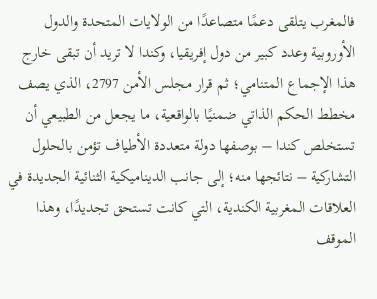فالمغرب يتلقى دعمًا متصاعدًا من الولايات المتحدة والدول الأوروبية وعدد كبير من دول إفريقيا، وكندا لا تريد أن تبقى خارج هذا الإجماع المتنامي؛ ثم قرار مجلس الأمن 2797، الذي يصف مخطط الحكم الذاتي ضمنيًا بالواقعية، ما يجعل من الطبيعي أن تستخلص كندا – بوصفها دولة متعددة الأطياف تؤمن بالحلول التشاركية – نتائجها منه؛ إلى جانب الديناميكية الثنائية الجديدة في العلاقات المغربية الكندية، التي كانت تستحق تجديدًا، وهذا الموقف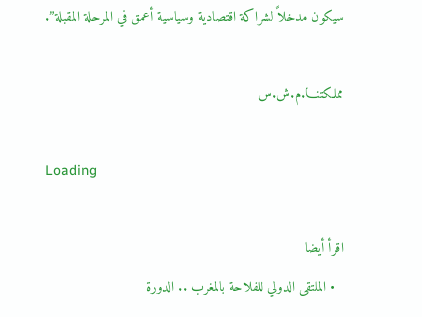سيكون مدخلاً لشراكة اقتصادية وسياسية أعمق في المرحلة المقبلة”.

مملكتنـــا.م.ش.س

Loading

اقرأ أيضا
  • الملتقى الدولي للفلاحة بالمغرب .. الدورة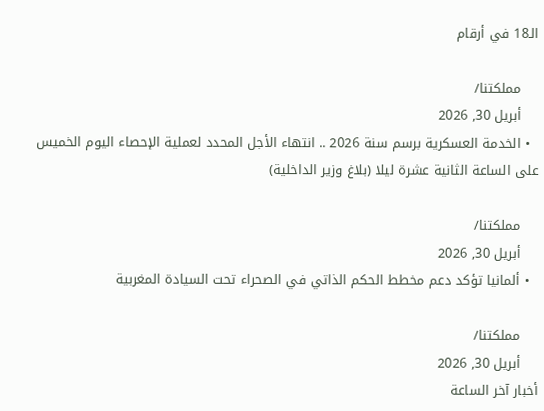الـ18 في أرقام

    مملكتنا/
    أبريل 30, 2026
  • الخدمة العسكرية برسم سنة 2026 .. انتهاء الأجل المحدد لعملية الإحصاء اليوم الخميس على الساعة الثانية عشرة ليلا (بلاغ وزير الداخلية)

    مملكتنا/
    أبريل 30, 2026
  • ألمانيا تؤكد دعم مخطط الحكم الذاتي في الصحراء تحت السيادة المغربية

    مملكتنا/
    أبريل 30, 2026
أخبار آخر الساعة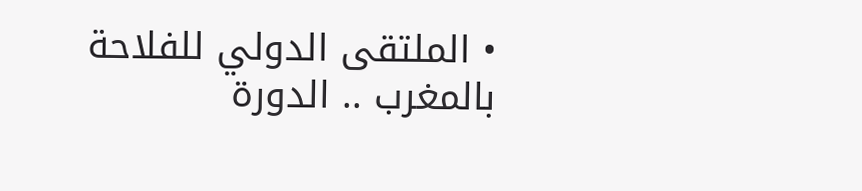• الملتقى الدولي للفلاحة بالمغرب .. الدورة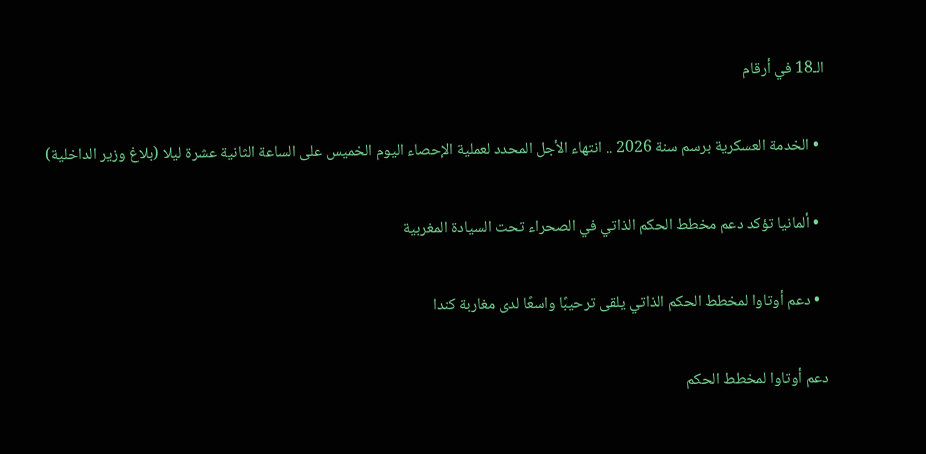الـ18 في أرقام

  • الخدمة العسكرية برسم سنة 2026 .. انتهاء الأجل المحدد لعملية الإحصاء اليوم الخميس على الساعة الثانية عشرة ليلا (بلاغ وزير الداخلية)

  • ألمانيا تؤكد دعم مخطط الحكم الذاتي في الصحراء تحت السيادة المغربية

  • دعم أوتاوا لمخطط الحكم الذاتي يلقى ترحيبًا واسعًا لدى مغاربة كندا

دعم أوتاوا لمخطط الحكم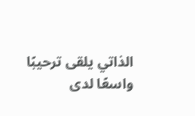الذاتي يلقى ترحيبًا واسعًا لدى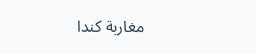مغاربة كندا